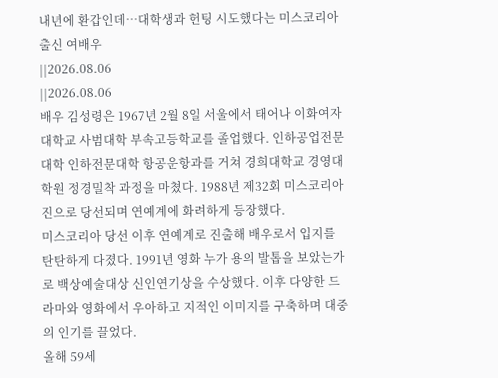내년에 환갑인데…대학생과 헌팅 시도했다는 미스코리아 출신 여배우
||2026.08.06
||2026.08.06
배우 김성령은 1967년 2월 8일 서울에서 태어나 이화여자대학교 사범대학 부속고등학교를 졸업했다. 인하공업전문대학 인하전문대학 항공운항과를 거쳐 경희대학교 경영대학원 정경밀착 과정을 마쳤다. 1988년 제32회 미스코리아 진으로 당선되며 연예계에 화려하게 등장했다.
미스코리아 당선 이후 연예계로 진출해 배우로서 입지를 탄탄하게 다졌다. 1991년 영화 누가 용의 발톱을 보았는가로 백상예술대상 신인연기상을 수상했다. 이후 다양한 드라마와 영화에서 우아하고 지적인 이미지를 구축하며 대중의 인기를 끌었다.
올해 59세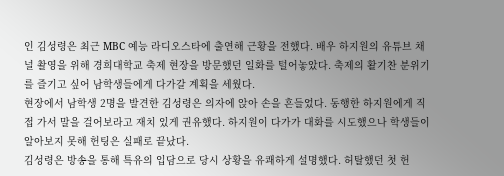인 김성령은 최근 MBC 예능 라디오스타에 출연해 근황을 전했다. 배우 하지원의 유튜브 채널 촬영을 위해 경희대학교 축제 현장을 방문했던 일화를 털어놓았다. 축제의 활기찬 분위기를 즐기고 싶어 남학생들에게 다가갈 계획을 세웠다.
현장에서 남학생 2명을 발견한 김성령은 의자에 앉아 손을 흔들었다. 동행한 하지원에게 직접 가서 말을 걸어보라고 재치 있게 권유했다. 하지원이 다가가 대화를 시도했으나 학생들이 알아보지 못해 헌팅은 실패로 끝났다.
김성령은 방송을 통해 특유의 입담으로 당시 상황을 유쾌하게 설명했다. 허탈했던 첫 헌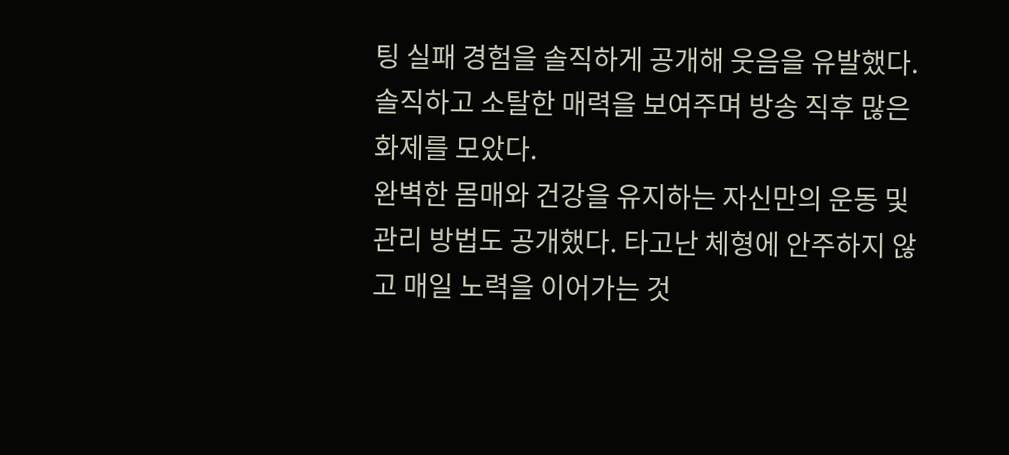팅 실패 경험을 솔직하게 공개해 웃음을 유발했다. 솔직하고 소탈한 매력을 보여주며 방송 직후 많은 화제를 모았다.
완벽한 몸매와 건강을 유지하는 자신만의 운동 및 관리 방법도 공개했다. 타고난 체형에 안주하지 않고 매일 노력을 이어가는 것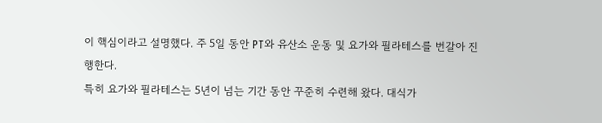이 핵심이라고 설명했다. 주 5일 동안 PT와 유산소 운동 및 요가와 필라테스를 번갈아 진행한다.
특히 요가와 필라테스는 5년이 넘는 기간 동안 꾸준히 수련해 왔다. 대식가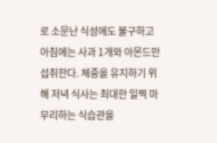로 소문난 식성에도 불구하고 아침에는 사과 1개와 아몬드만 섭취한다. 체중을 유지하기 위해 저녁 식사는 최대한 일찍 마무리하는 식습관을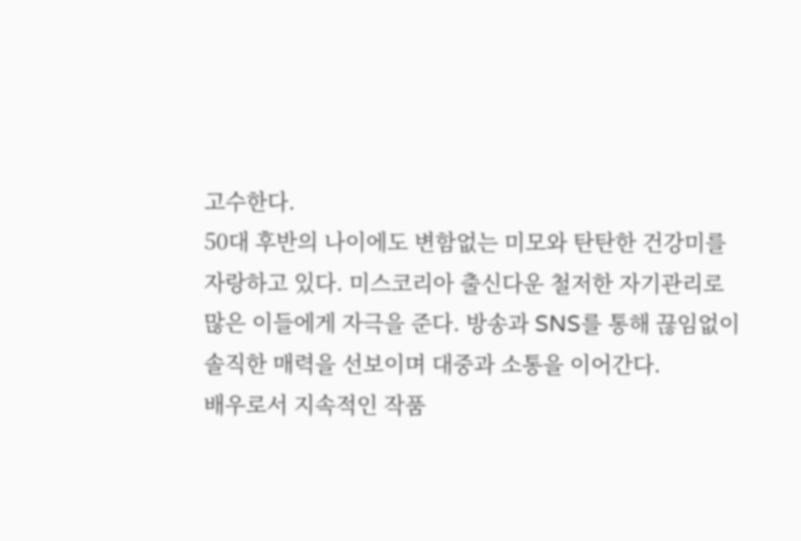고수한다.
50대 후반의 나이에도 변함없는 미모와 탄탄한 건강미를 자랑하고 있다. 미스코리아 출신다운 철저한 자기관리로 많은 이들에게 자극을 준다. 방송과 SNS를 통해 끊임없이 솔직한 매력을 선보이며 대중과 소통을 이어간다.
배우로서 지속적인 작품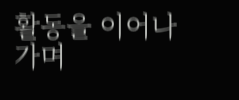활동을 이어나가며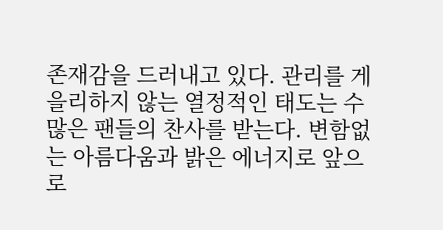존재감을 드러내고 있다. 관리를 게을리하지 않는 열정적인 태도는 수많은 팬들의 찬사를 받는다. 변함없는 아름다움과 밝은 에너지로 앞으로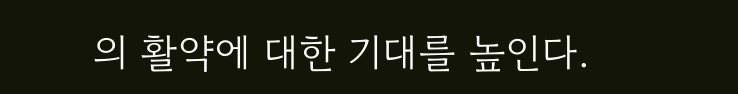의 활약에 대한 기대를 높인다.